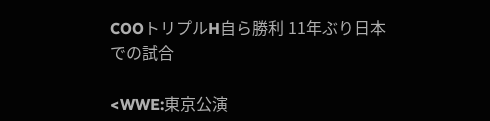COOトリプルH自ら勝利 11年ぶり日本での試合

<WWE:東京公演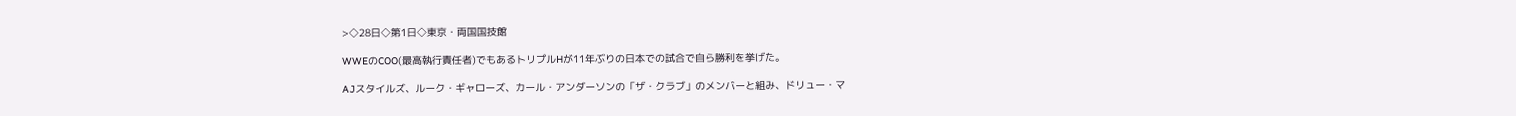>◇28日◇第1日◇東京・両国国技館

WWEのCOO(最高執行責任者)でもあるトリプルHが11年ぶりの日本での試合で自ら勝利を挙げた。

AJスタイルズ、ルーク・ギャローズ、カール・アンダーソンの「ザ・クラブ」のメンバーと組み、ドリュー・マ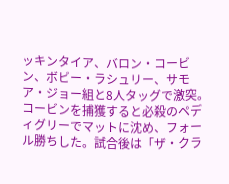ッキンタイア、バロン・コービン、ボビー・ラシュリー、サモア・ジョー組と8人タッグで激突。コービンを捕獲すると必殺のペディグリーでマットに沈め、フォール勝ちした。試合後は「ザ・クラ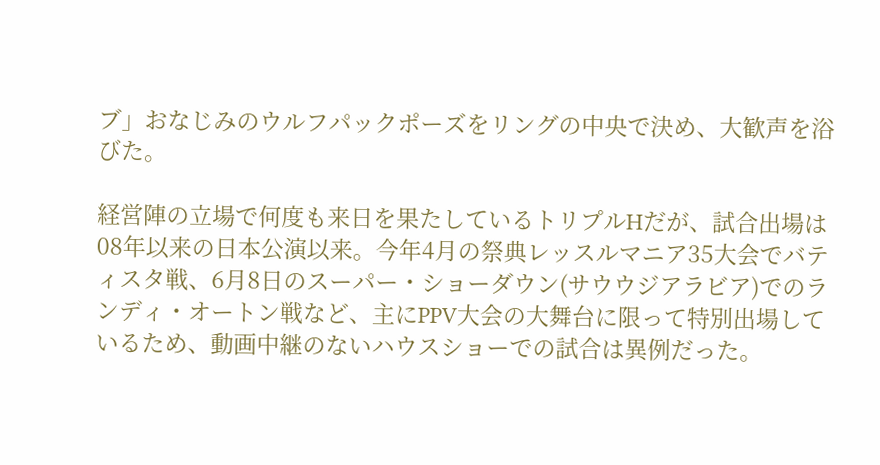ブ」おなじみのウルフパックポーズをリングの中央で決め、大歓声を浴びた。

経営陣の立場で何度も来日を果たしているトリプルHだが、試合出場は08年以来の日本公演以来。今年4月の祭典レッスルマニア35大会でバティスタ戦、6月8日のスーパー・ショーダウン(サウウジアラビア)でのランディ・オートン戦など、主にPPV大会の大舞台に限って特別出場しているため、動画中継のないハウスショーでの試合は異例だった。